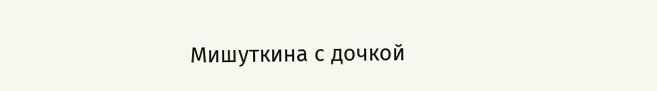Мишуткина с дочкой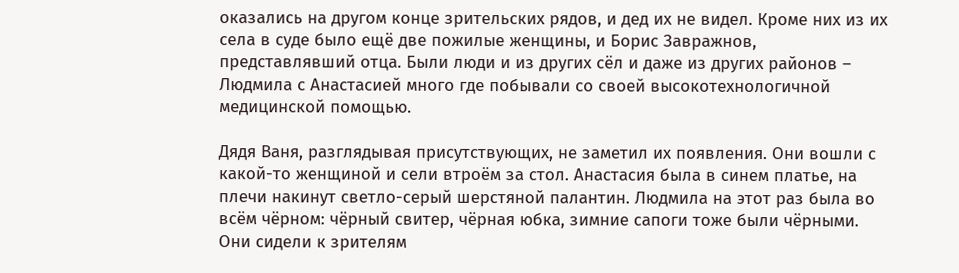оказались на другом конце зрительских рядов, и дед их не видел. Кроме них из их села в суде было ещё две пожилые женщины, и Борис Завражнов, представлявший отца. Были люди и из других сёл и даже из других районов – Людмила с Анастасией много где побывали со своей высокотехнологичной медицинской помощью.

Дядя Ваня, разглядывая присутствующих, не заметил их появления. Они вошли с какой-то женщиной и сели втроём за стол. Анастасия была в синем платье, на плечи накинут светло-серый шерстяной палантин. Людмила на этот раз была во всём чёрном: чёрный свитер, чёрная юбка, зимние сапоги тоже были чёрными. Они сидели к зрителям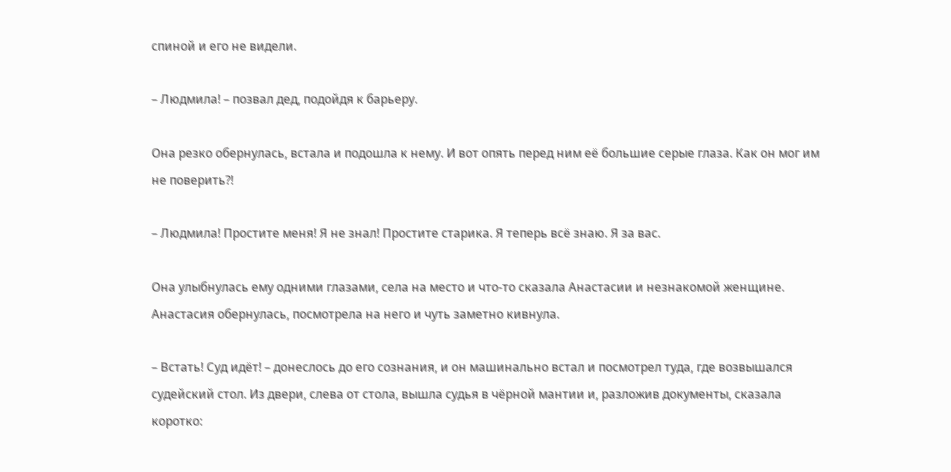спиной и его не видели.

– Людмила! – позвал дед, подойдя к барьеру.

Она резко обернулась, встала и подошла к нему. И вот опять перед ним её большие серые глаза. Как он мог им не поверить?!

– Людмила! Простите меня! Я не знал! Простите старика. Я теперь всё знаю. Я за вас.

Она улыбнулась ему одними глазами, села на место и что-то сказала Анастасии и незнакомой женщине. Анастасия обернулась, посмотрела на него и чуть заметно кивнула.

– Встать! Суд идёт! – донеслось до его сознания, и он машинально встал и посмотрел туда, где возвышался судейский стол. Из двери, слева от стола, вышла судья в чёрной мантии и, разложив документы, сказала коротко: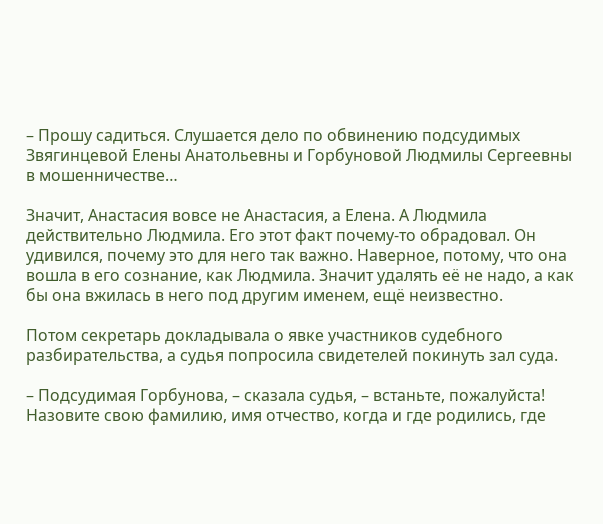– Прошу садиться. Слушается дело по обвинению подсудимых Звягинцевой Елены Анатольевны и Горбуновой Людмилы Сергеевны в мошенничестве…

Значит, Анастасия вовсе не Анастасия, а Елена. А Людмила действительно Людмила. Его этот факт почему-то обрадовал. Он удивился, почему это для него так важно. Наверное, потому, что она вошла в его сознание, как Людмила. Значит удалять её не надо, а как бы она вжилась в него под другим именем, ещё неизвестно.

Потом секретарь докладывала о явке участников судебного разбирательства, а судья попросила свидетелей покинуть зал суда.

– Подсудимая Горбунова, – сказала судья, – встаньте, пожалуйста! Назовите свою фамилию, имя отчество, когда и где родились, где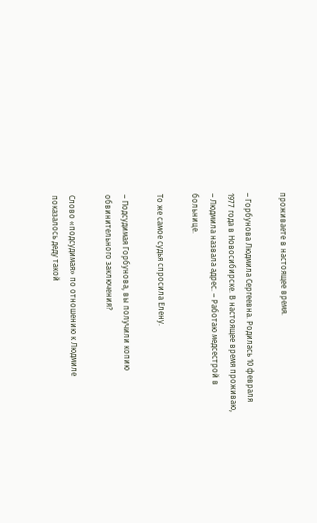проживаете в настоящее время.

– Горбунова Людмила Сергеевна. Родилась 10 февраля 1977 года в Новосибирске. В настоящее время проживаю, – Людмила назвала адрес. – Работаю медсестрой в больнице.

То же самое судья спросила Елену.

– Подсудимая Горбунова, вы получили копию обвинительного заключения?

Слово «подсудимая» по отношению к Людмиле показалось деду такой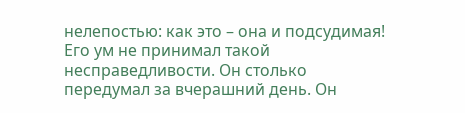нелепостью: как это – она и подсудимая! Его ум не принимал такой несправедливости. Он столько передумал за вчерашний день. Он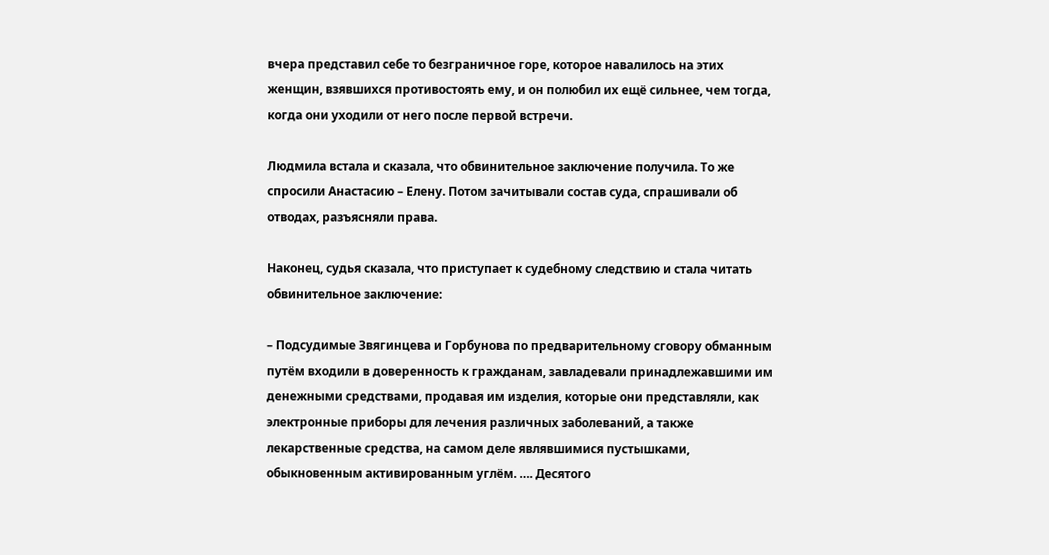вчера представил себе то безграничное горе, которое навалилось на этих женщин, взявшихся противостоять ему, и он полюбил их ещё сильнее, чем тогда, когда они уходили от него после первой встречи.

Людмила встала и сказала, что обвинительное заключение получила. То же спросили Анастасию – Елену. Потом зачитывали состав суда, спрашивали об отводах, разъясняли права.

Наконец, судья сказала, что приступает к судебному следствию и стала читать обвинительное заключение:

– Подсудимые Звягинцева и Горбунова по предварительному сговору обманным путём входили в доверенность к гражданам, завладевали принадлежавшими им денежными средствами, продавая им изделия, которые они представляли, как электронные приборы для лечения различных заболеваний, а также лекарственные средства, на самом деле являвшимися пустышками, обыкновенным активированным углём. …. Десятого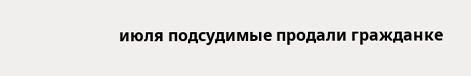июля подсудимые продали гражданке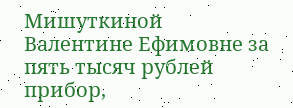Мишуткиной Валентине Ефимовне за пять тысяч рублей прибор,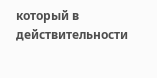который в действительности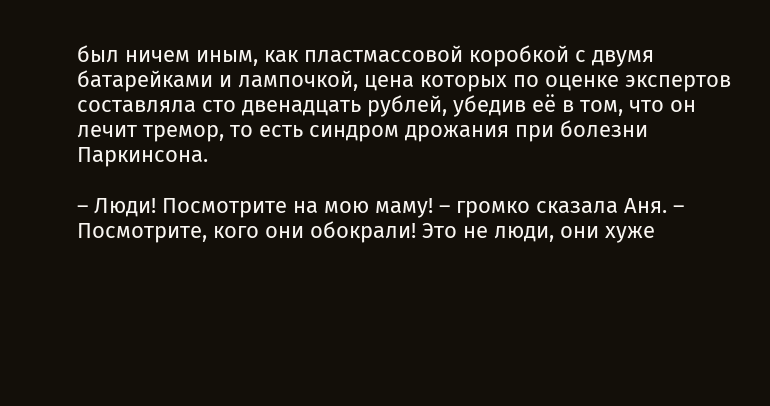был ничем иным, как пластмассовой коробкой с двумя батарейками и лампочкой, цена которых по оценке экспертов составляла сто двенадцать рублей, убедив её в том, что он лечит тремор, то есть синдром дрожания при болезни Паркинсона.

– Люди! Посмотрите на мою маму! – громко сказала Аня. – Посмотрите, кого они обокрали! Это не люди, они хуже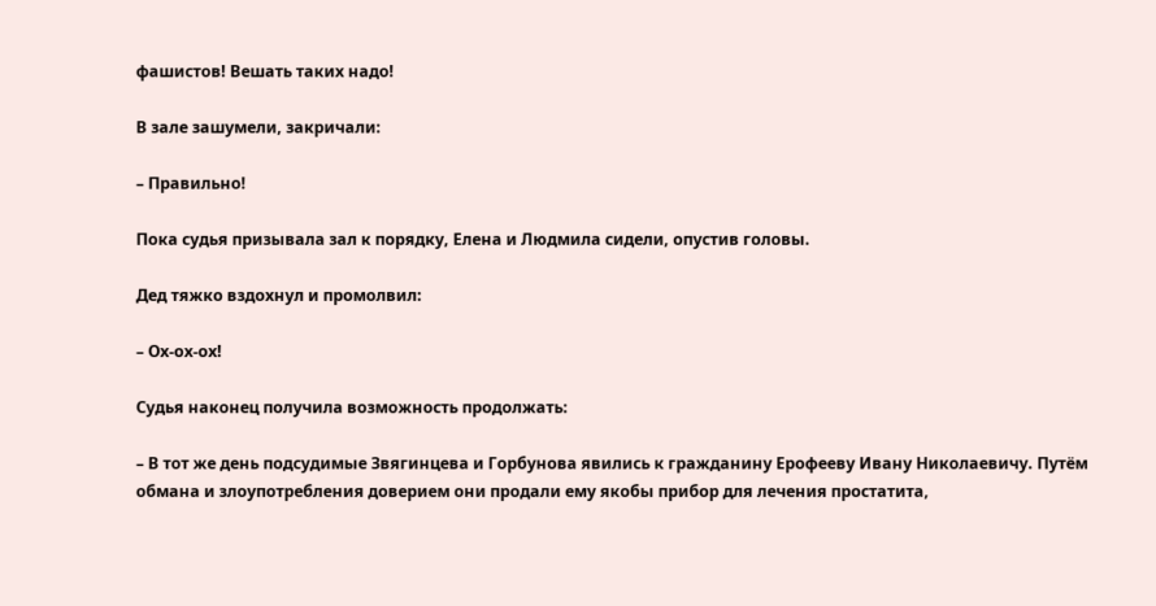фашистов! Вешать таких надо!

В зале зашумели, закричали:

– Правильно!

Пока судья призывала зал к порядку, Елена и Людмила сидели, опустив головы.

Дед тяжко вздохнул и промолвил:

– Ох-ох-ох!

Судья наконец получила возможность продолжать:

– В тот же день подсудимые Звягинцева и Горбунова явились к гражданину Ерофееву Ивану Николаевичу. Путём обмана и злоупотребления доверием они продали ему якобы прибор для лечения простатита,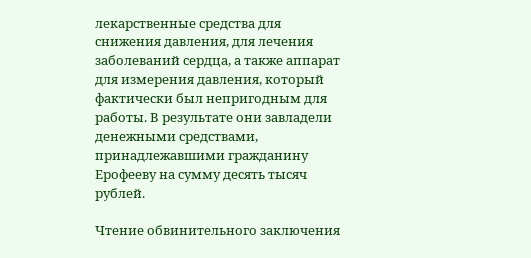лекарственные средства для снижения давления, для лечения заболеваний сердца, а также аппарат для измерения давления, который фактически был непригодным для работы. В результате они завладели денежными средствами, принадлежавшими гражданину Ерофееву на сумму десять тысяч рублей.

Чтение обвинительного заключения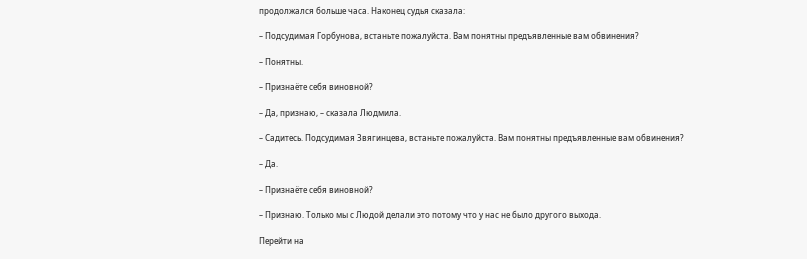продолжался больше часа. Наконец судья сказала:

– Подсудимая Горбунова, встаньте пожалуйста. Вам понятны предъявленные вам обвинения?

– Понятны.

– Признаёте себя виновной?

– Да, признаю, – сказала Людмила.

– Садитесь. Подсудимая Звягинцева, встаньте пожалуйста. Вам понятны предъявленные вам обвинения?

– Да.

– Признаёте себя виновной?

– Признаю. Только мы с Людой делали это потому что у нас не было другого выхода.

Перейти на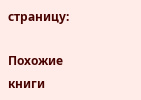страницу:

Похожие книги